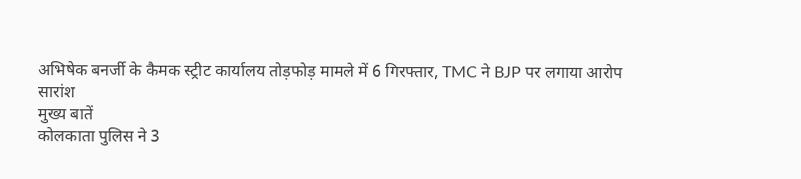अभिषेक बनर्जी के कैमक स्ट्रीट कार्यालय तोड़फोड़ मामले में 6 गिरफ्तार, TMC ने BJP पर लगाया आरोप
सारांश
मुख्य बातें
कोलकाता पुलिस ने 3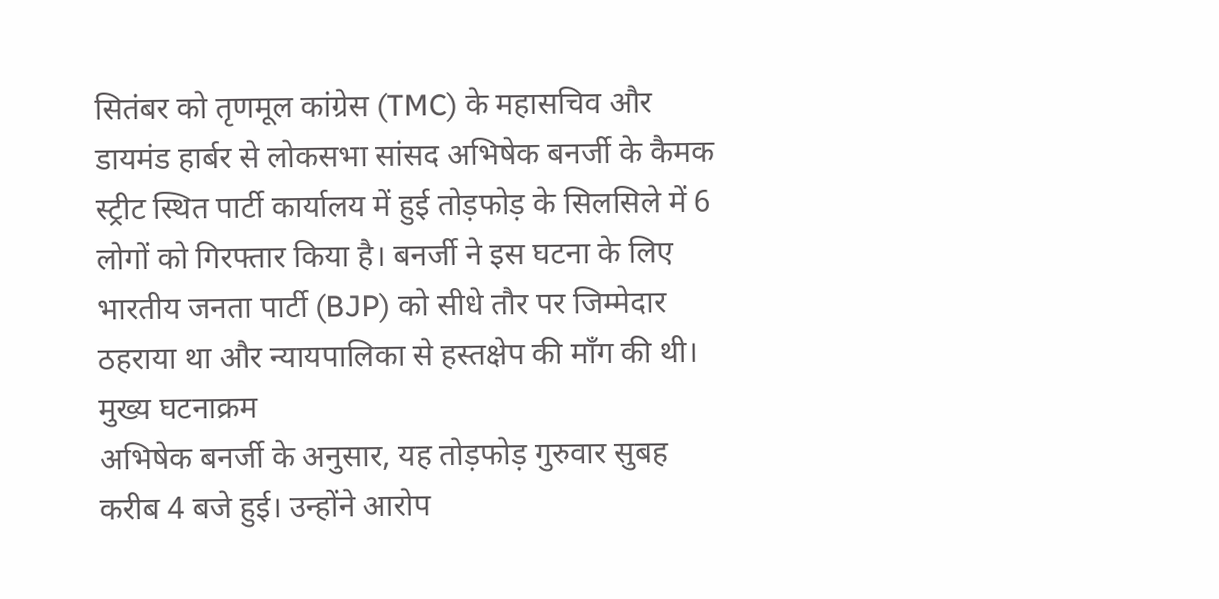सितंबर को तृणमूल कांग्रेस (TMC) के महासचिव और डायमंड हार्बर से लोकसभा सांसद अभिषेक बनर्जी के कैमक स्ट्रीट स्थित पार्टी कार्यालय में हुई तोड़फोड़ के सिलसिले में 6 लोगों को गिरफ्तार किया है। बनर्जी ने इस घटना के लिए भारतीय जनता पार्टी (BJP) को सीधे तौर पर जिम्मेदार ठहराया था और न्यायपालिका से हस्तक्षेप की माँग की थी।
मुख्य घटनाक्रम
अभिषेक बनर्जी के अनुसार, यह तोड़फोड़ गुरुवार सुबह करीब 4 बजे हुई। उन्होंने आरोप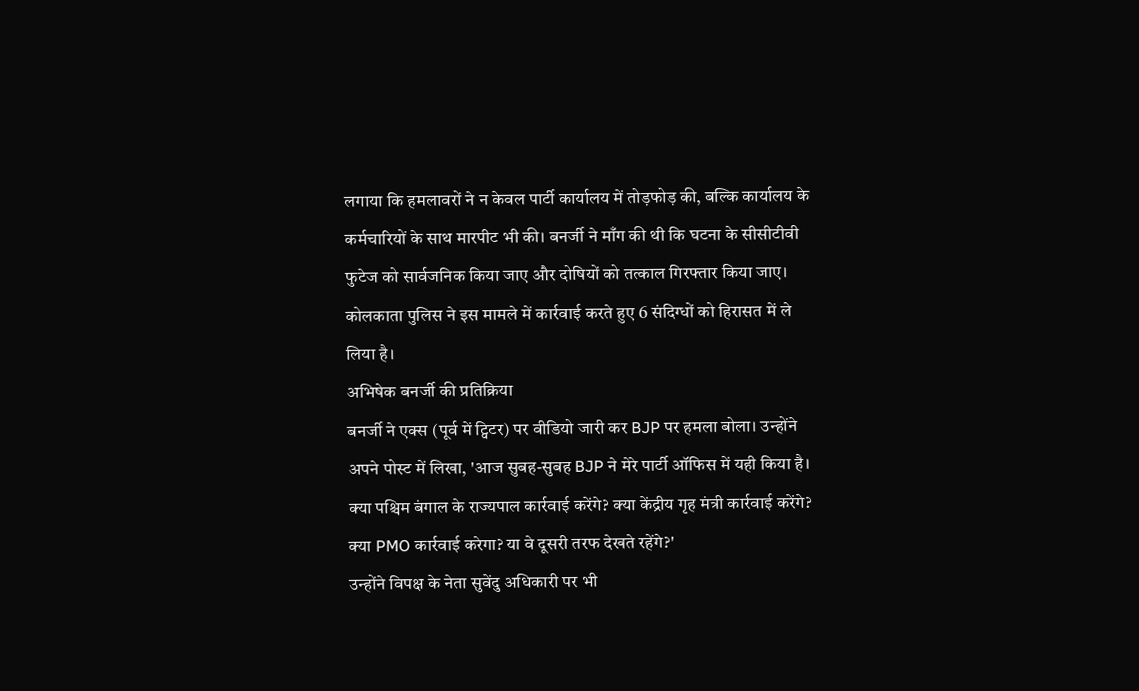लगाया कि हमलावरों ने न केवल पार्टी कार्यालय में तोड़फोड़ की, बल्कि कार्यालय के कर्मचारियों के साथ मारपीट भी की। बनर्जी ने माँग की थी कि घटना के सीसीटीवी फुटेज को सार्वजनिक किया जाए और दोषियों को तत्काल गिरफ्तार किया जाए। कोलकाता पुलिस ने इस मामले में कार्रवाई करते हुए 6 संदिग्धों को हिरासत में ले लिया है।
अभिषेक बनर्जी की प्रतिक्रिया
बनर्जी ने एक्स (पूर्व में ट्विटर) पर वीडियो जारी कर BJP पर हमला बोला। उन्होंने अपने पोस्ट में लिखा, 'आज सुबह-सुबह BJP ने मेरे पार्टी ऑफिस में यही किया है। क्या पश्चिम बंगाल के राज्यपाल कार्रवाई करेंगे? क्या केंद्रीय गृह मंत्री कार्रवाई करेंगे? क्या PMO कार्रवाई करेगा? या वे दूसरी तरफ देखते रहेंगे?'
उन्होंने विपक्ष के नेता सुवेंदु अधिकारी पर भी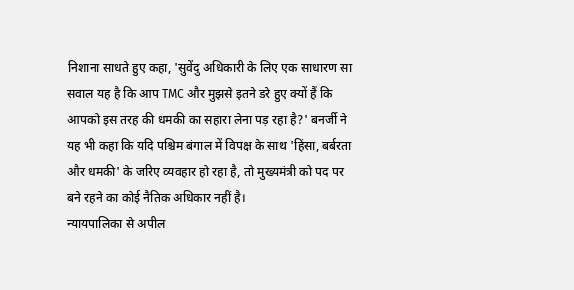निशाना साधते हुए कहा, 'सुवेंदु अधिकारी के लिए एक साधारण सा सवाल यह है कि आप TMC और मुझसे इतने डरे हुए क्यों हैं कि आपको इस तरह की धमकी का सहारा लेना पड़ रहा है?' बनर्जी ने यह भी कहा कि यदि पश्चिम बंगाल में विपक्ष के साथ 'हिंसा, बर्बरता और धमकी' के जरिए व्यवहार हो रहा है, तो मुख्यमंत्री को पद पर बने रहने का कोई नैतिक अधिकार नहीं है।
न्यायपालिका से अपील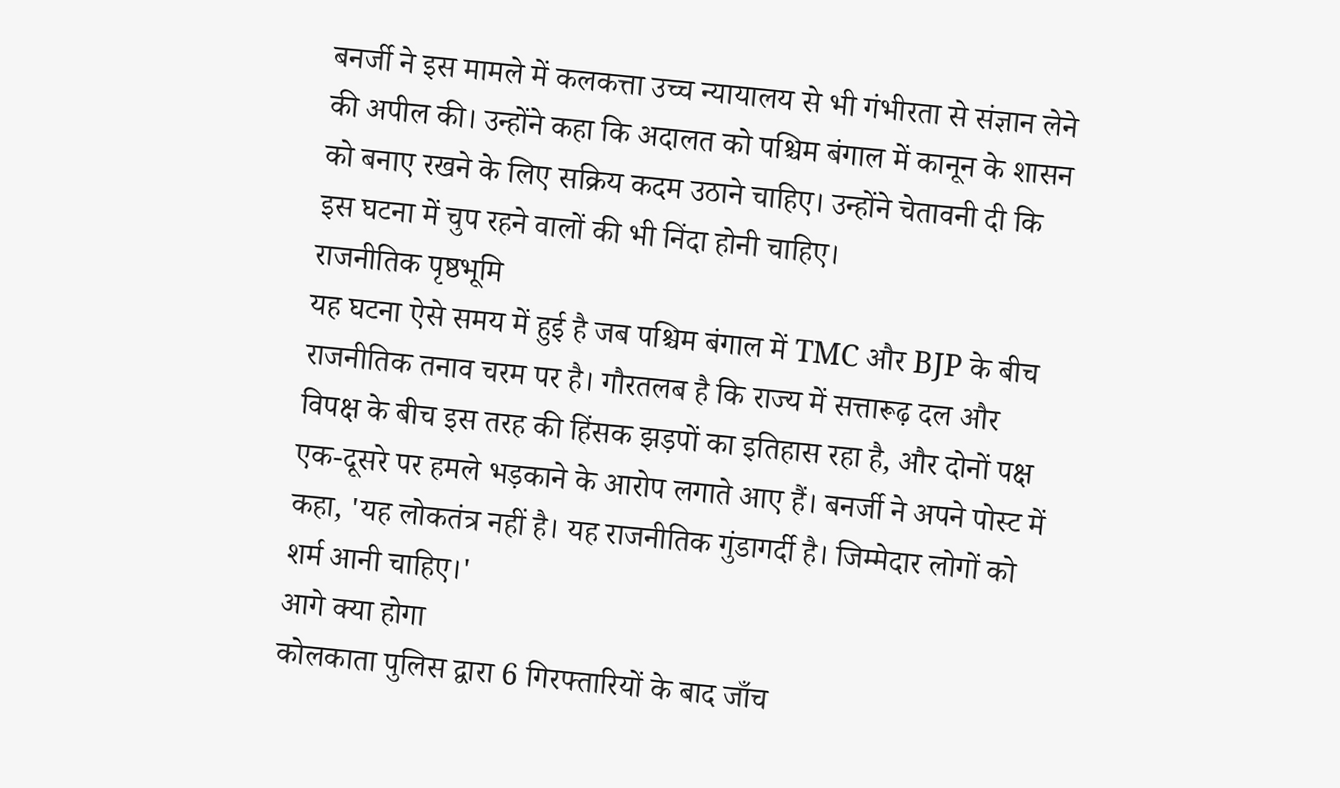बनर्जी ने इस मामले में कलकत्ता उच्च न्यायालय से भी गंभीरता से संज्ञान लेने की अपील की। उन्होंने कहा कि अदालत को पश्चिम बंगाल में कानून के शासन को बनाए रखने के लिए सक्रिय कदम उठाने चाहिए। उन्होंने चेतावनी दी कि इस घटना में चुप रहने वालों की भी निंदा होनी चाहिए।
राजनीतिक पृष्ठभूमि
यह घटना ऐसे समय में हुई है जब पश्चिम बंगाल में TMC और BJP के बीच राजनीतिक तनाव चरम पर है। गौरतलब है कि राज्य में सत्तारूढ़ दल और विपक्ष के बीच इस तरह की हिंसक झड़पों का इतिहास रहा है, और दोनों पक्ष एक-दूसरे पर हमले भड़काने के आरोप लगाते आए हैं। बनर्जी ने अपने पोस्ट में कहा, 'यह लोकतंत्र नहीं है। यह राजनीतिक गुंडागर्दी है। जिम्मेदार लोगों को शर्म आनी चाहिए।'
आगे क्या होगा
कोलकाता पुलिस द्वारा 6 गिरफ्तारियों के बाद जाँच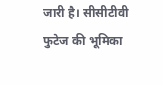जारी है। सीसीटीवी फुटेज की भूमिका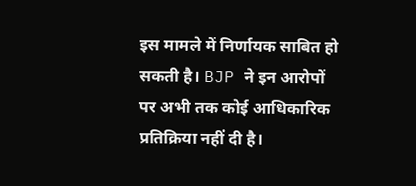इस मामले में निर्णायक साबित हो सकती है। BJP ने इन आरोपों पर अभी तक कोई आधिकारिक प्रतिक्रिया नहीं दी है।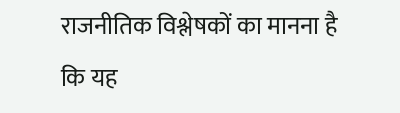राजनीतिक विश्लेषकों का मानना है कि यह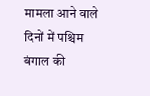मामला आने वाले दिनों में पश्चिम बंगाल की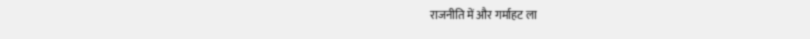राजनीति में और गर्माहट ला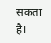सकता है।